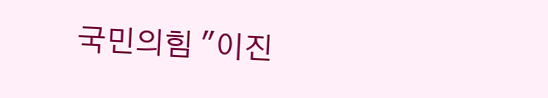국민의힘 "이진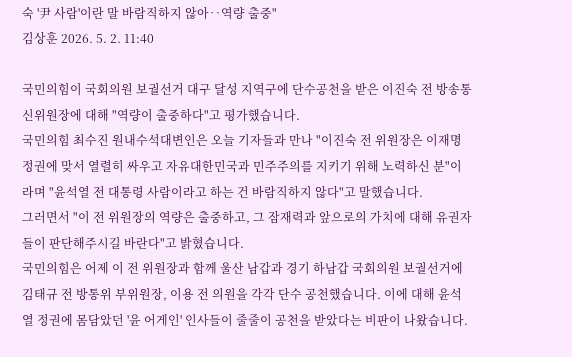숙 '尹 사람'이란 말 바람직하지 않아‥역량 출중"
김상훈 2026. 5. 2. 11:40

국민의힘이 국회의원 보궐선거 대구 달성 지역구에 단수공천을 받은 이진숙 전 방송통신위원장에 대해 "역량이 출중하다"고 평가했습니다.
국민의힘 최수진 원내수석대변인은 오늘 기자들과 만나 "이진숙 전 위원장은 이재명 정권에 맞서 열렬히 싸우고 자유대한민국과 민주주의를 지키기 위해 노력하신 분"이라며 "윤석열 전 대통령 사람이라고 하는 건 바람직하지 않다"고 말했습니다.
그러면서 "이 전 위원장의 역량은 출중하고, 그 잠재력과 앞으로의 가치에 대해 유권자들이 판단해주시길 바란다"고 밝혔습니다.
국민의힘은 어제 이 전 위원장과 함께 울산 남갑과 경기 하남갑 국회의원 보궐선거에 김태규 전 방통위 부위원장, 이용 전 의원을 각각 단수 공천했습니다. 이에 대해 윤석열 정권에 몸담았던 '윤 어게인' 인사들이 줄줄이 공천을 받았다는 비판이 나왔습니다.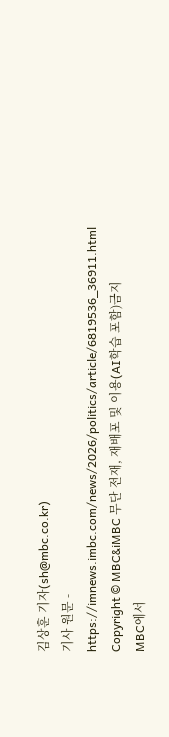김상훈 기자(sh@mbc.co.kr)
기사 원문 - https://imnews.imbc.com/news/2026/politics/article/6819536_36911.html
Copyright © MBC&iMBC 무단 전재, 재배포 및 이용(AI학습 포함)금지
MBC에서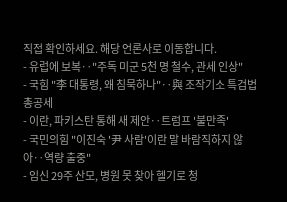직접 확인하세요. 해당 언론사로 이동합니다.
- 유럽에 보복‥"주독 미군 5천 명 철수, 관세 인상"
- 국힘 "李 대통령, 왜 침묵하나"‥與 조작기소 특검법 총공세
- 이란, 파키스탄 통해 새 제안‥트럼프 '불만족'
- 국민의힘 "이진숙 '尹 사람'이란 말 바람직하지 않아‥역량 출중"
- 임신 29주 산모, 병원 못 찾아 헬기로 청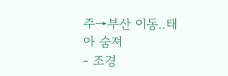주→부산 이동‥태아 숨져
- 조경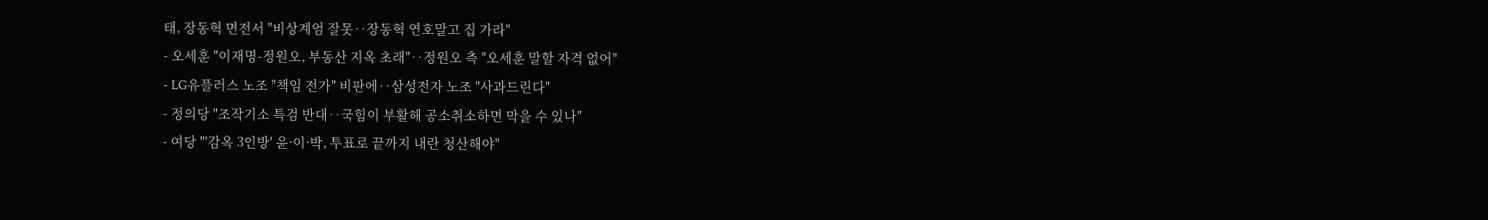태, 장동혁 면전서 "비상계엄 잘못‥장동혁 연호말고 집 가라"
- 오세훈 "이재명-정원오, 부동산 지옥 초래"‥정원오 측 "오세훈 말할 자격 없어"
- LG유플러스 노조 "책임 전가" 비판에‥삼성전자 노조 "사과드린다"
- 정의당 "조작기소 특검 반대‥국힘이 부활해 공소취소하면 막을 수 있나"
- 여당 "'감옥 3인방' 윤·이·박, 투표로 끝까지 내란 청산해야"